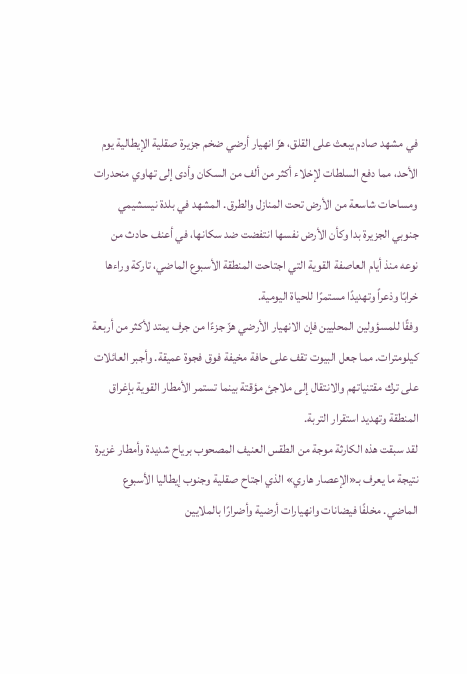في مشهد صادم يبعث على القلق، هزّ انهيار أرضي ضخم جزيرة صقلية الإيطالية يوم الأحد، مما دفع السلطات لإخلاء أكثر من ألف من السكان وأدى إلى تهاوي منحدرات ومساحات شاسعة من الأرض تحت المنازل والطرق. المشهد في بلدة نيسشيمي جنوبي الجزيرة بدا وكأن الأرض نفسها انتفضت ضد سكانها، في أعنف حادث من نوعه منذ أيام العاصفة القوية التي اجتاحت المنطقة الأسبوع الماضي، تاركة وراءها خرابًا وذعراً وتهديدًا مستمرًا للحياة اليومية.
وفقًا للمسؤولين المحليين فإن الانهيار الأرضي هزّ جزءًا من جرف يمتد لأكثر من أربعة كيلومترات. مما جعل البيوت تقف على حافة مخيفة فوق فجوة عميقة. وأجبر العائلات على ترك مقتنياتهم والانتقال إلى ملاجئ مؤقتة بينما تستمر الأمطار القوية بإغراق المنطقة وتهديد استقرار التربة.
لقد سبقت هذه الكارثة موجة من الطقس العنيف المصحوب برياح شديدة وأمطار غزيرة نتيجة ما يعرف بـ«الإعصار هاري» الذي اجتاح صقلية وجنوب إيطاليا الأسبوع الماضي. مخلفًا فيضانات وانهيارات أرضية وأضرارًا بالملايين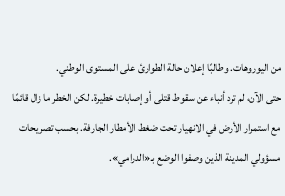من اليوروهات. وطالبًا إعلان حالة الطوارئ على المستوى الوطني.
حتى الآن، لم ترد أنباء عن سقوط قتلى أو إصابات خطيرة. لكن الخطر ما زال قائمًا مع استمرار الأرض في الانهيار تحت ضغط الأمطار الجارفة. بحسب تصريحات مسؤولي المدينة الذين وصفوا الوضع بـ«الدرامي».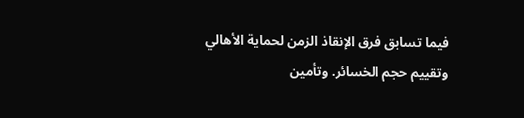فيما تسابق فرق الإنقاذ الزمن لحماية الأهالي وتقييم حجم الخسائر. وتأمين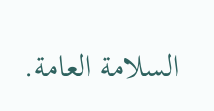السلامة العامة.